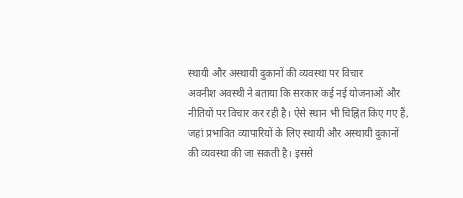स्थायी और अस्थायी दुकानों की व्यवस्था पर विचार
अवनीश अवस्थी ने बताया कि सरकार कई नई योजनाओं और नीतियों पर विचार कर रही है। ऐसे स्थान भी चिह्नित किए गए हैं, जहां प्रभावित व्यापारियों के लिए स्थायी और अस्थायी दुकानों की व्यवस्था की जा सकती है। इससे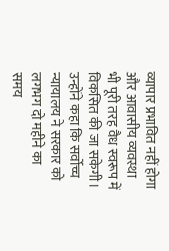व्यापार प्रभावित नहीं होगा और आवासीय व्यवस्था भी पूरी तरह वैध स्वरूप में विकसित की जा सकेगी।
उन्होंने कहा कि सर्वोच्च न्यायालय ने सरकार को लगभग दो महीने का समय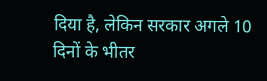दिया है, लेकिन सरकार अगले 10 दिनों के भीतर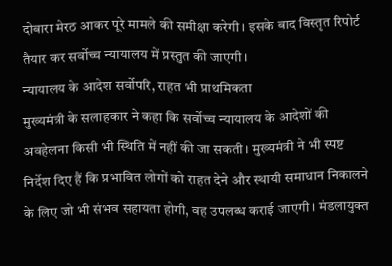दोबारा मेरठ आकर पूरे मामले की समीक्षा करेगी। इसके बाद विस्तृत रिपोर्ट तैयार कर सर्वोच्च न्यायालय में प्रस्तुत की जाएगी।
न्यायालय के आदेश सर्वोपरि, राहत भी प्राथमिकता
मुख्यमंत्री के सलाहकार ने कहा कि सर्वोच्च न्यायालय के आदेशों की अवहेलना किसी भी स्थिति में नहीं की जा सकती। मुख्यमंत्री ने भी स्पष्ट निर्देश दिए हैं कि प्रभावित लोगों को राहत देने और स्थायी समाधान निकालने के लिए जो भी संभव सहायता होगी, वह उपलब्ध कराई जाएगी। मंडलायुक्त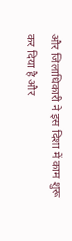और जिलाधिकारी ने इस दिशा में काम शुरू कर दिया है और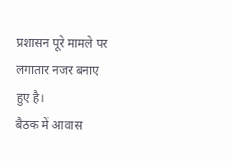प्रशासन पूरे मामले पर लगातार नजर बनाए हुए है।
बैठक में आवास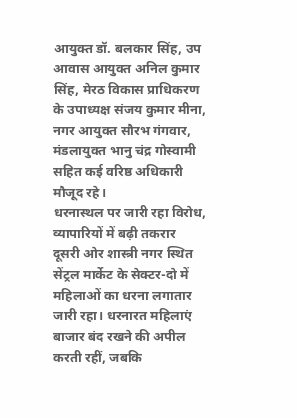आयुक्त डॉ. बलकार सिंह, उप आवास आयुक्त अनिल कुमार सिंह, मेरठ विकास प्राधिकरण के उपाध्यक्ष संजय कुमार मीना, नगर आयुक्त सौरभ गंगवार, मंडलायुक्त भानु चंद्र गोस्वामी सहित कई वरिष्ठ अधिकारी मौजूद रहे।
धरनास्थल पर जारी रहा विरोध, व्यापारियों में बढ़ी तकरार
दूसरी ओर शास्त्री नगर स्थित सेंट्रल मार्केट के सेक्टर-दो में महिलाओं का धरना लगातार जारी रहा। धरनारत महिलाएं बाजार बंद रखने की अपील करती रहीं, जबकि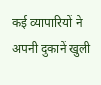कई व्यापारियों ने अपनी दुकानें खुली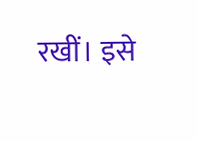रखीं। इसे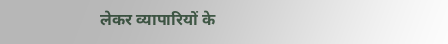लेकर व्यापारियों के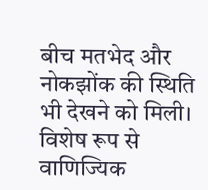बीच मतभेद और नोकझोंक की स्थिति भी देखने को मिली। विशेष रूप से वाणिज्यिक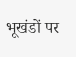भूखंडों पर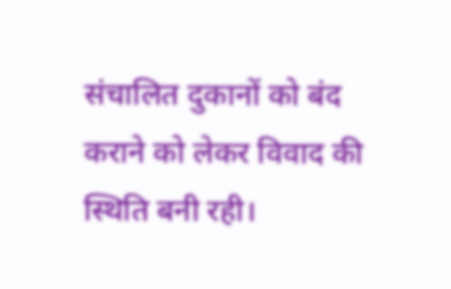संचालित दुकानों को बंद कराने को लेकर विवाद की स्थिति बनी रही।